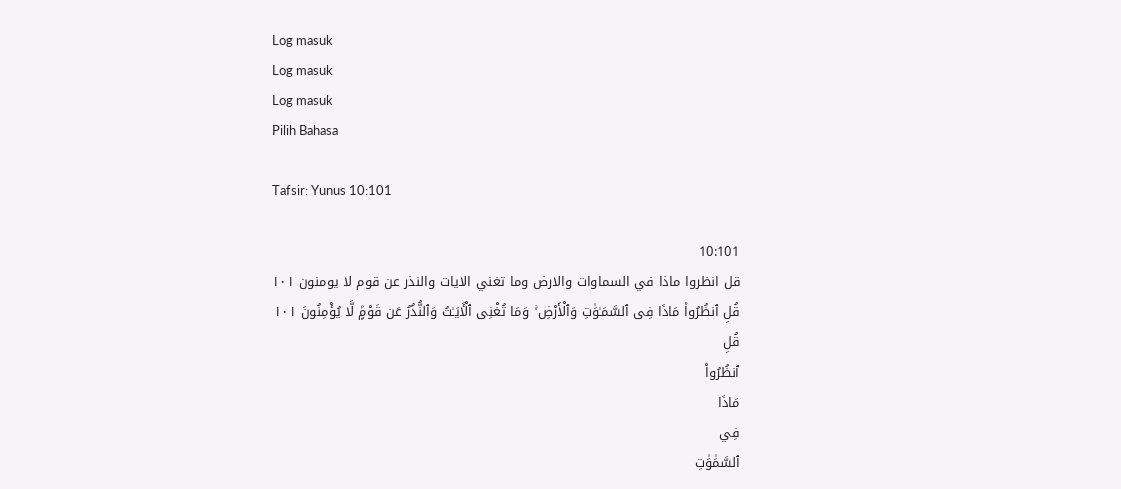Log masuk
Log masuk
Log masuk
Pilih Bahasa

Tafsir: Yunus 10:101

10:101
قل انظروا ماذا في السماوات والارض وما تغني الايات والنذر عن قوم لا يومنون ١٠١
قُلِ ٱنظُرُوا۟ مَاذَا فِى ٱلسَّمَـٰوَٰتِ وَٱلْأَرْضِ ۚ وَمَا تُغْنِى ٱلْـَٔايَـٰتُ وَٱلنُّذُرُ عَن قَوْمٍۢ لَّا يُؤْمِنُونَ ١٠١
قُلِ
ٱنظُرُواْ
مَاذَا
فِي
ٱلسَّمَٰوَٰتِ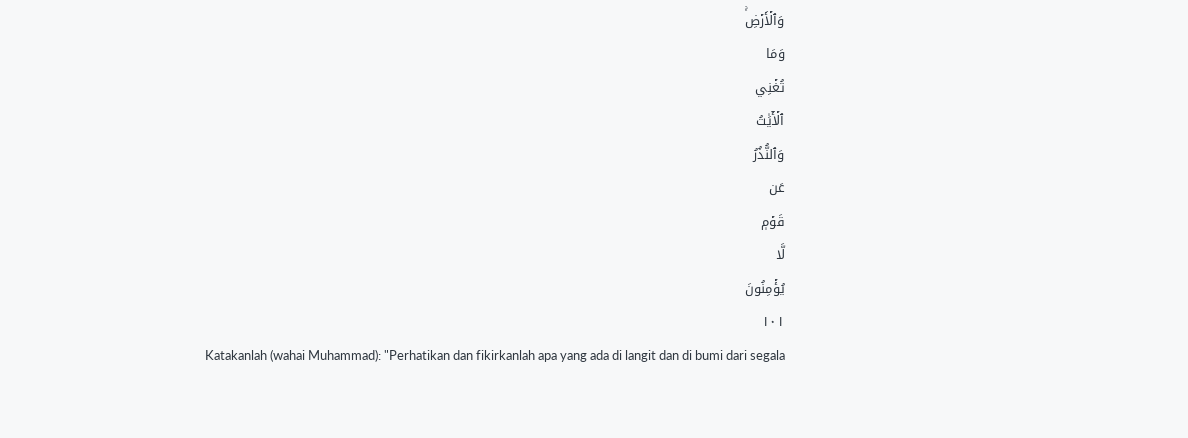وَٱلۡأَرۡضِۚ
وَمَا
تُغۡنِي
ٱلۡأٓيَٰتُ
وَٱلنُّذُرُ
عَن
قَوۡمٖ
لَّا
يُؤۡمِنُونَ
١٠١
Katakanlah (wahai Muhammad): "Perhatikan dan fikirkanlah apa yang ada di langit dan di bumi dari segala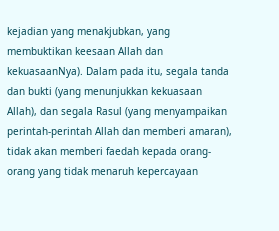kejadian yang menakjubkan, yang membuktikan keesaan Allah dan kekuasaanNya). Dalam pada itu, segala tanda dan bukti (yang menunjukkan kekuasaan Allah), dan segala Rasul (yang menyampaikan perintah-perintah Allah dan memberi amaran), tidak akan memberi faedah kepada orang-orang yang tidak menaruh kepercayaan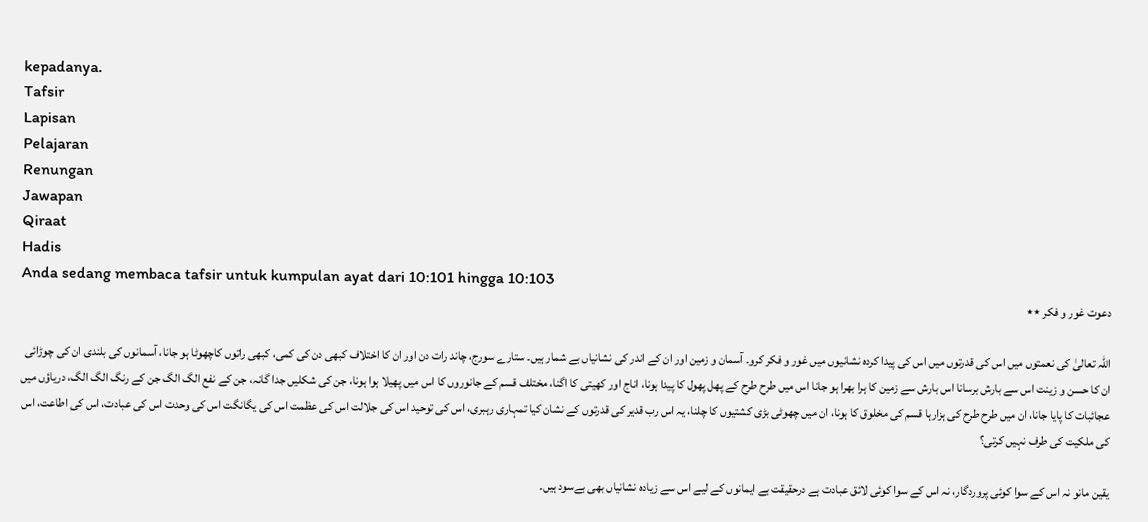kepadanya.
Tafsir
Lapisan
Pelajaran
Renungan
Jawapan
Qiraat
Hadis
Anda sedang membaca tafsir untuk kumpulan ayat dari 10:101 hingga 10:103
دعوت غور و فکر ٭٭

اللہ تعالیٰ کی نعمتوں میں اس کی قدرتوں میں اس کی پیدا کردہ نشانیوں میں غور و فکر کرو۔ آسمان و زمین اور ان کے اندر کی نشانیاں بے شمار ہیں۔ ستارے سورج، چاند رات دن اور ان کا اختلاف کبھی دن کی کمی، کبھی راتوں کاچھوٹا ہو جانا، آسمانوں کی بلندی ان کی چوڑائی ان کا حسن و زینت اس سے بارش برسانا اس بارش سے زمین کا ہرا بھرا ہو جانا اس میں طرح طرح کے پھل پھول کا پیدا ہونا، اناج اور کھیتی کا اگنا، مختلف قسم کے جانوروں کا اس میں پھیلا ہوا ہونا، جن کی شکلیں جدا گانہ، جن کے نفع الگ الگ جن کے رنگ الگ الگ، دریاؤں میں عجائبات کا پایا جانا، ان میں طرح طرح کی ہزارہا قسم کی مخلوق کا ہونا، ان میں چھوٹی بڑی کشتیوں کا چلنا، یہ اس رب قدیر کی قدرتوں کے نشان کیا تمہاری رہبری، اس کی توحید اس کی جلالت اس کی عظمت اس کی یگانگت اس کی وحدت اس کی عبادت، اس کی اطاعت، اس کی ملکیت کی طرف نہیں کرتی؟

یقین مانو نہ اس کے سوا کوئی پروردگار، نہ اس کے سوا کوئی لائق عبادت ہے درحقیقت بے ایمانوں کے لیے اس سے زیادہ نشانیاں بھی بےسود ہیں۔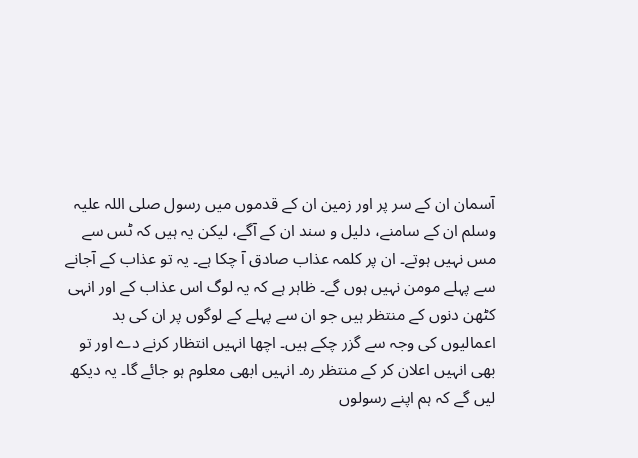آسمان ان کے سر پر اور زمین ان کے قدموں میں رسول صلی اللہ علیہ وسلم ان کے سامنے، دلیل و سند ان کے آگے، لیکن یہ ہیں کہ ٹس سے مس نہیں ہوتے۔ ان پر کلمہ عذاب صادق آ چکا ہے۔ یہ تو عذاب کے آجانے سے پہلے مومن نہیں ہوں گے۔ ظاہر ہے کہ یہ لوگ اس عذاب کے اور انہی کٹھن دنوں کے منتظر ہیں جو ان سے پہلے کے لوگوں پر ان کی بد اعمالیوں کی وجہ سے گزر چکے ہیں۔ اچھا انہیں انتظار کرنے دے اور تو بھی انہیں اعلان کر کے منتظر رہ۔ انہیں ابھی معلوم ہو جائے گا۔ یہ دیکھ لیں گے کہ ہم اپنے رسولوں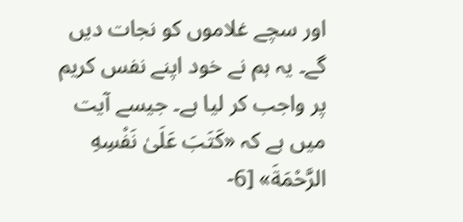اور سچے غلاموں کو نجات دیں گے۔ یہ ہم نے خود اپنے نفس کریم پر واجب کر لیا ہے۔ جیسے آیت میں ہے کہ «كَتَبَ عَلَىٰ نَفْسِهِ الرَّحْمَةَ» [6-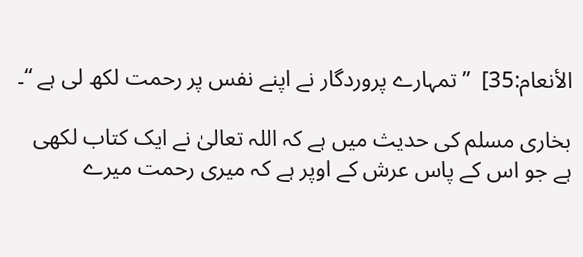الأنعام:35]  ” تمہارے پروردگار نے اپنے نفس پر رحمت لکھ لی ہے “۔

بخاری مسلم کی حدیث میں ہے کہ اللہ تعالیٰ نے ایک کتاب لکھی ہے جو اس کے پاس عرش کے اوپر ہے کہ میری رحمت میرے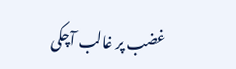غضب پر غالب آچکی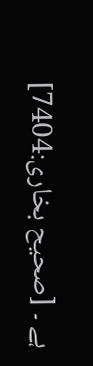ہے ۔ [صحیح بخاری:7404]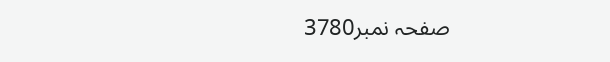صفحہ نمبر3780